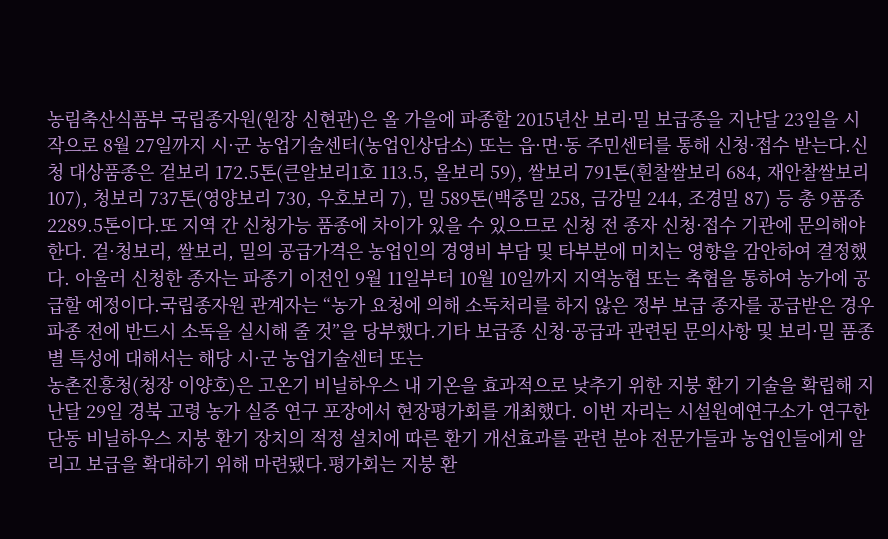농림축산식품부 국립종자원(원장 신현관)은 올 가을에 파종할 2015년산 보리·밀 보급종을 지난달 23일을 시작으로 8월 27일까지 시·군 농업기술센터(농업인상담소) 또는 읍·면·동 주민센터를 통해 신청·접수 받는다.신청 대상품종은 겉보리 172.5톤(큰알보리1호 113.5, 올보리 59), 쌀보리 791톤(흰찰쌀보리 684, 재안찰쌀보리 107), 청보리 737톤(영양보리 730, 우호보리 7), 밀 589톤(백중밀 258, 금강밀 244, 조경밀 87) 등 총 9품종 2289.5톤이다.또 지역 간 신청가능 품종에 차이가 있을 수 있으므로 신청 전 종자 신청·접수 기관에 문의해야 한다. 겉·청보리, 쌀보리, 밀의 공급가격은 농업인의 경영비 부담 및 타부분에 미치는 영향을 감안하여 결정했다. 아울러 신청한 종자는 파종기 이전인 9월 11일부터 10월 10일까지 지역농협 또는 축협을 통하여 농가에 공급할 예정이다.국립종자원 관계자는 “농가 요청에 의해 소독처리를 하지 않은 정부 보급 종자를 공급받은 경우 파종 전에 반드시 소독을 실시해 줄 것”을 당부했다.기타 보급종 신청·공급과 관련된 문의사항 및 보리·밀 품종별 특성에 대해서는 해당 시·군 농업기술센터 또는
농촌진흥청(청장 이양호)은 고온기 비닐하우스 내 기온을 효과적으로 낮추기 위한 지붕 환기 기술을 확립해 지난달 29일 경북 고령 농가 실증 연구 포장에서 현장평가회를 개최했다. 이번 자리는 시설원예연구소가 연구한 단동 비닐하우스 지붕 환기 장치의 적정 설치에 따른 환기 개선효과를 관련 분야 전문가들과 농업인들에게 알리고 보급을 확대하기 위해 마련됐다.평가회는 지붕 환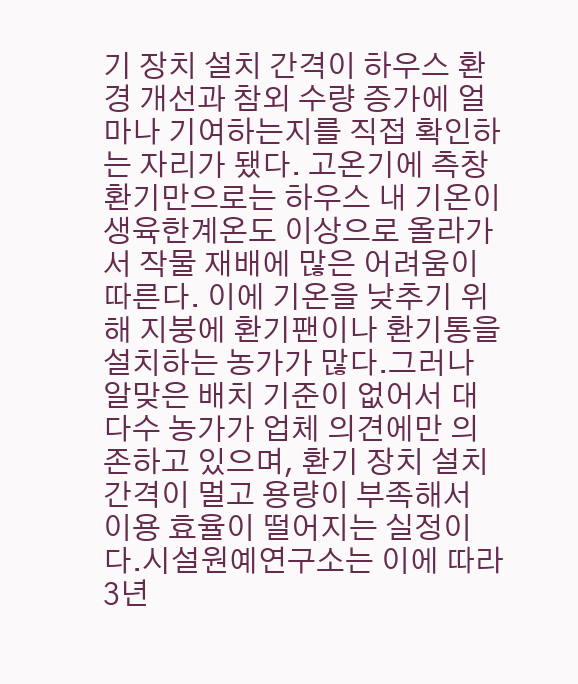기 장치 설치 간격이 하우스 환경 개선과 참외 수량 증가에 얼마나 기여하는지를 직접 확인하는 자리가 됐다. 고온기에 측창 환기만으로는 하우스 내 기온이 생육한계온도 이상으로 올라가서 작물 재배에 많은 어려움이 따른다. 이에 기온을 낮추기 위해 지붕에 환기팬이나 환기통을 설치하는 농가가 많다.그러나 알맞은 배치 기준이 없어서 대다수 농가가 업체 의견에만 의존하고 있으며, 환기 장치 설치 간격이 멀고 용량이 부족해서 이용 효율이 떨어지는 실정이다.시설원예연구소는 이에 따라 3년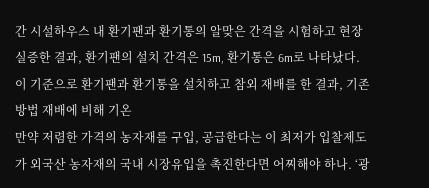간 시설하우스 내 환기팬과 환기통의 알맞은 간격을 시험하고 현장 실증한 결과, 환기팬의 설치 간격은 15m, 환기통은 6m로 나타났다. 이 기준으로 환기팬과 환기통을 설치하고 참외 재배를 한 결과, 기존 방법 재배에 비해 기온
만약 저렴한 가격의 농자재를 구입, 공급한다는 이 최저가 입찰제도가 외국산 농자재의 국내 시장유입을 촉진한다면 어찌해야 하나. ‘광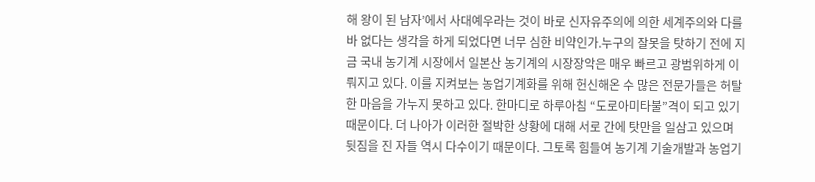해 왕이 된 남자’에서 사대예우라는 것이 바로 신자유주의에 의한 세계주의와 다를 바 없다는 생각을 하게 되었다면 너무 심한 비약인가.누구의 잘못을 탓하기 전에 지금 국내 농기계 시장에서 일본산 농기계의 시장장악은 매우 빠르고 광범위하게 이뤄지고 있다. 이를 지켜보는 농업기계화를 위해 헌신해온 수 많은 전문가들은 허탈한 마음을 가누지 못하고 있다. 한마디로 하루아침 “도로아미타불”격이 되고 있기 때문이다. 더 나아가 이러한 절박한 상황에 대해 서로 간에 탓만을 일삼고 있으며 뒷짐을 진 자들 역시 다수이기 때문이다. 그토록 힘들여 농기계 기술개발과 농업기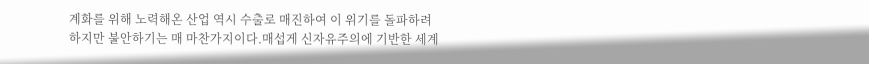계화를 위해 노력해온 산업 역시 수출로 매진하여 이 위기를 돌파하려 하지만 불안하기는 매 마찬가지이다.매섭게 신자유주의에 기반한 세계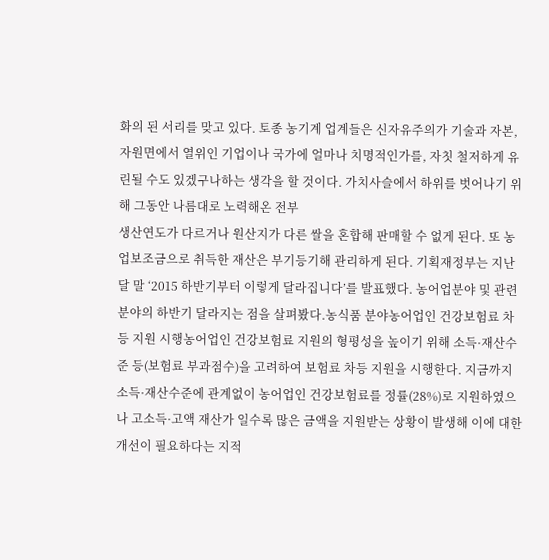화의 된 서리를 맞고 있다. 토종 농기계 업계들은 신자유주의가 기술과 자본, 자원면에서 열위인 기업이나 국가에 얼마나 치명적인가를, 자칫 철저하게 유린될 수도 있겠구나하는 생각을 할 것이다. 가치사슬에서 하위를 벗어나기 위해 그동안 나름대로 노력해온 전부
생산연도가 다르거나 원산지가 다른 쌀을 혼합해 판매할 수 없게 된다. 또 농업보조금으로 취득한 재산은 부기등기해 관리하게 된다. 기획재정부는 지난달 말 ‘2015 하반기부터 이렇게 달라집니다’를 발표했다. 농어업분야 및 관련 분야의 하반기 달라지는 점을 살펴봤다.농식품 분야농어업인 건강보험료 차등 지원 시행농어업인 건강보험료 지원의 형평성을 높이기 위해 소득·재산수준 등(보험료 부과점수)을 고려하여 보험료 차등 지원을 시행한다. 지금까지 소득·재산수준에 관계없이 농어업인 건강보험료를 정률(28%)로 지원하였으나 고소득·고액 재산가 일수록 많은 금액을 지원받는 상황이 발생해 이에 대한 개선이 필요하다는 지적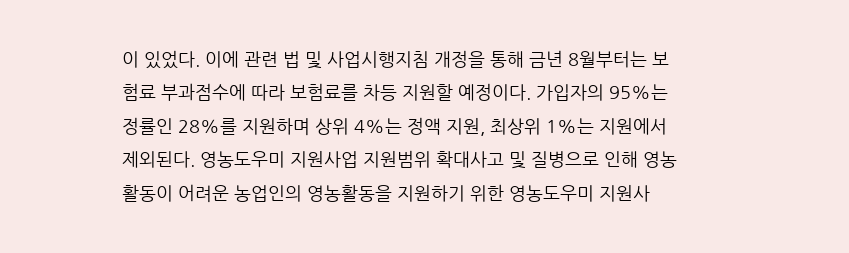이 있었다. 이에 관련 법 및 사업시행지침 개정을 통해 금년 8월부터는 보험료 부과점수에 따라 보험료를 차등 지원할 예정이다. 가입자의 95%는 정률인 28%를 지원하며 상위 4%는 정액 지원, 최상위 1%는 지원에서 제외된다. 영농도우미 지원사업 지원범위 확대사고 및 질병으로 인해 영농활동이 어려운 농업인의 영농활동을 지원하기 위한 영농도우미 지원사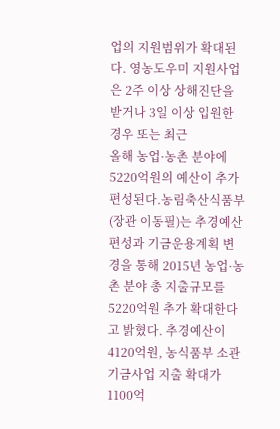업의 지원범위가 확대된다. 영농도우미 지원사업은 2주 이상 상해진단을 받거나 3일 이상 입원한 경우 또는 최근
올해 농업·농촌 분야에 5220억원의 예산이 추가 편성된다.농림축산식품부(장관 이동필)는 추경예산 편성과 기금운용계획 변경을 통해 2015년 농업·농촌 분야 총 지출규모를 5220억원 추가 확대한다고 밝혔다. 추경예산이 4120억원, 농식품부 소관 기금사업 지출 확대가 1100억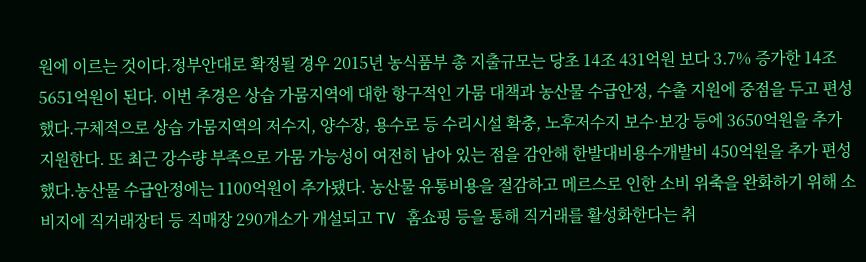원에 이르는 것이다.정부안대로 확정될 경우 2015년 농식품부 총 지출규모는 당초 14조 431억원 보다 3.7% 증가한 14조 5651억원이 된다. 이번 추경은 상습 가뭄지역에 대한 항구적인 가뭄 대책과 농산물 수급안정, 수출 지원에 중점을 두고 편성했다.구체적으로 상습 가뭄지역의 저수지, 양수장, 용수로 등 수리시설 확충, 노후저수지 보수·보강 등에 3650억원을 추가 지원한다. 또 최근 강수량 부족으로 가뭄 가능성이 여전히 남아 있는 점을 감안해 한발대비용수개발비 450억원을 추가 편성했다.농산물 수급안정에는 1100억원이 추가됐다. 농산물 유통비용을 절감하고 메르스로 인한 소비 위축을 완화하기 위해 소비지에 직거래장터 등 직매장 290개소가 개설되고 TV 홈쇼핑 등을 통해 직거래를 활성화한다는 취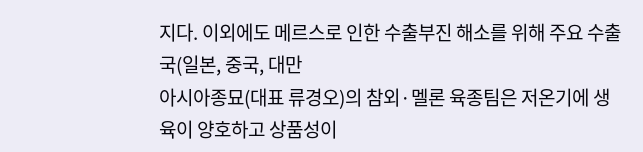지다. 이외에도 메르스로 인한 수출부진 해소를 위해 주요 수출국(일본, 중국, 대만
아시아종묘(대표 류경오)의 참외·멜론 육종팀은 저온기에 생육이 양호하고 상품성이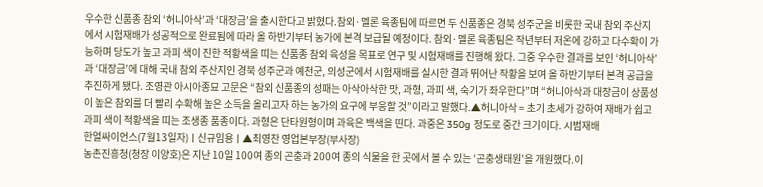우수한 신품종 참외 ‘허니아삭’과 ‘대장금’을 출시한다고 밝혔다.참외·멜론 육종팀에 따르면 두 신품종은 경북 성주군을 비롯한 국내 참외 주산지에서 시험재배가 성공적으로 완료됨에 따라 올 하반기부터 농가에 본격 보급될 예정이다. 참외·멜론 육종팀은 작년부터 저온에 강하고 다수확이 가능하며 당도가 높고 과피 색이 진한 적황색을 띠는 신품종 참외 육성을 목표로 연구 및 시험재배를 진행해 왔다. 그중 우수한 결과를 보인 ‘허니아삭’과 ‘대장금’에 대해 국내 참외 주산지인 경북 성주군과 예천군, 의성군에서 시험재배를 실시한 결과 뛰어난 작황을 보여 올 하반기부터 본격 공급을 추진하게 됐다. 조영관 아시아종묘 고문은 “참외 신품종의 성패는 아삭아삭한 맛, 과형, 과피 색, 숙기가 좌우한다”며 “허니아삭과 대장금이 상품성이 높은 참외를 더 빨리 수확해 높은 소득을 올리고자 하는 농가의 요구에 부응할 것”이라고 말했다.▲허니아삭 = 초기 초세가 강하여 재배가 쉽고 과피 색이 적황색을 띠는 조생종 품종이다. 과형은 단타원형이며 과육은 백색을 띤다. 과중은 350g 정도로 중간 크기이다. 시범재배
한얼싸이언스(7월13일자)ㅣ신규임용ㅣ▲최영찬 영업본부장(부사장)
농촌진흥청(청장 이양호)은 지난 10일 100여 종의 곤충과 200여 종의 식물을 한 곳에서 볼 수 있는 ‘곤충생태원’을 개원했다.이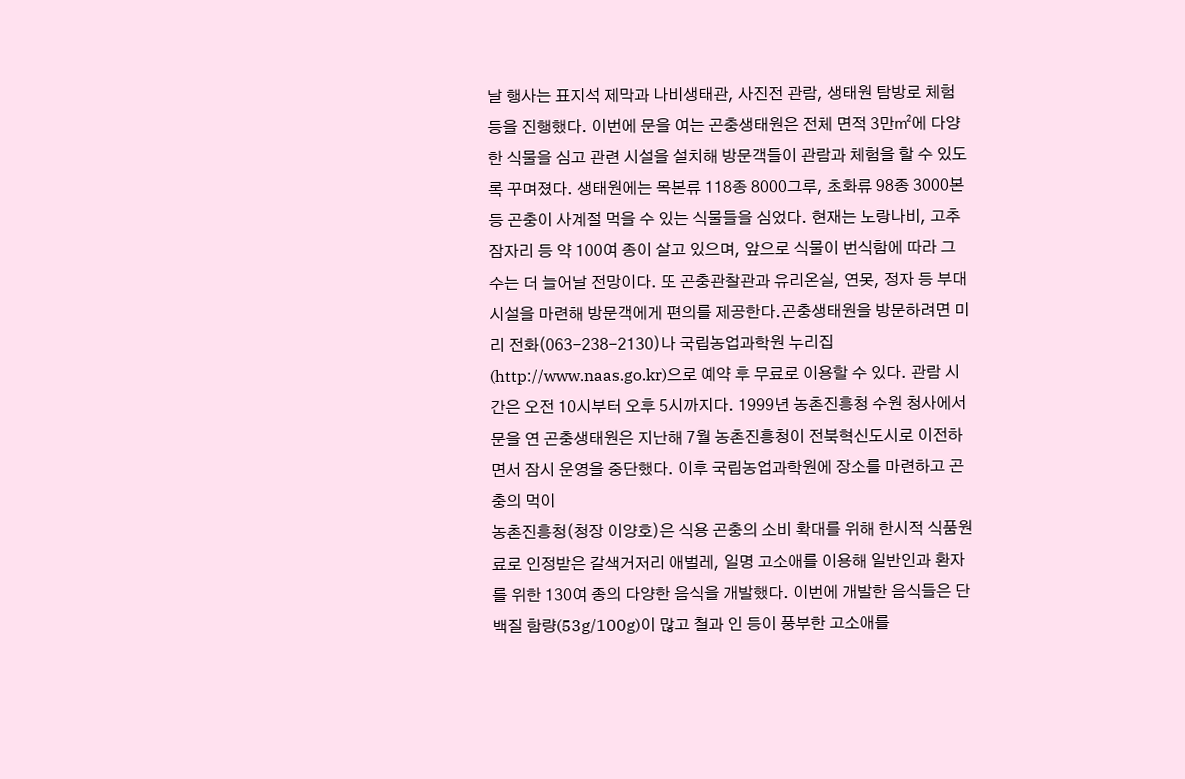날 행사는 표지석 제막과 나비생태관, 사진전 관람, 생태원 탐방로 체험 등을 진행했다. 이번에 문을 여는 곤충생태원은 전체 면적 3만㎡에 다양한 식물을 심고 관련 시설을 설치해 방문객들이 관람과 체험을 할 수 있도록 꾸며졌다. 생태원에는 목본류 118종 8000그루, 초화류 98종 3000본 등 곤충이 사계절 먹을 수 있는 식물들을 심었다. 현재는 노랑나비, 고추잠자리 등 약 100여 종이 살고 있으며, 앞으로 식물이 번식함에 따라 그 수는 더 늘어날 전망이다. 또 곤충관찰관과 유리온실, 연못, 정자 등 부대시설을 마련해 방문객에게 편의를 제공한다.곤충생태원을 방문하려면 미리 전화(063-238-2130)나 국립농업과학원 누리집(http://www.naas.go.kr)으로 예약 후 무료로 이용할 수 있다. 관람 시간은 오전 10시부터 오후 5시까지다. 1999년 농촌진흥청 수원 청사에서 문을 연 곤충생태원은 지난해 7월 농촌진흥청이 전북혁신도시로 이전하면서 잠시 운영을 중단했다. 이후 국립농업과학원에 장소를 마련하고 곤충의 먹이
농촌진흥청(청장 이양호)은 식용 곤충의 소비 확대를 위해 한시적 식품원료로 인정받은 갈색거저리 애벌레, 일명 고소애를 이용해 일반인과 환자를 위한 130여 종의 다양한 음식을 개발했다. 이번에 개발한 음식들은 단백질 함량(53g/100g)이 많고 철과 인 등이 풍부한 고소애를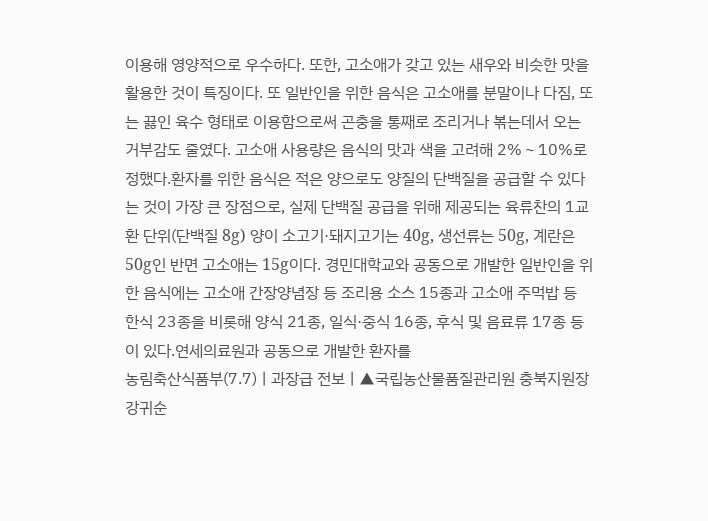이용해 영양적으로 우수하다. 또한, 고소애가 갖고 있는 새우와 비슷한 맛을 활용한 것이 특징이다. 또 일반인을 위한 음식은 고소애를 분말이나 다짐, 또는 끓인 육수 형태로 이용함으로써 곤충을 통째로 조리거나 볶는데서 오는 거부감도 줄였다. 고소애 사용량은 음식의 맛과 색을 고려해 2%∼10%로 정했다.환자를 위한 음식은 적은 양으로도 양질의 단백질을 공급할 수 있다는 것이 가장 큰 장점으로, 실제 단백질 공급을 위해 제공되는 육류찬의 1교환 단위(단백질 8g) 양이 소고기·돼지고기는 40g, 생선류는 50g, 계란은 50g인 반면 고소애는 15g이다. 경민대학교와 공동으로 개발한 일반인을 위한 음식에는 고소애 간장양념장 등 조리용 소스 15종과 고소애 주먹밥 등 한식 23종을 비롯해 양식 21종, 일식·중식 16종, 후식 및 음료류 17종 등이 있다.연세의료원과 공동으로 개발한 환자를
농림축산식품부(7.7)ㅣ과장급 전보ㅣ▲국립농산물품질관리원 충북지원장 강귀순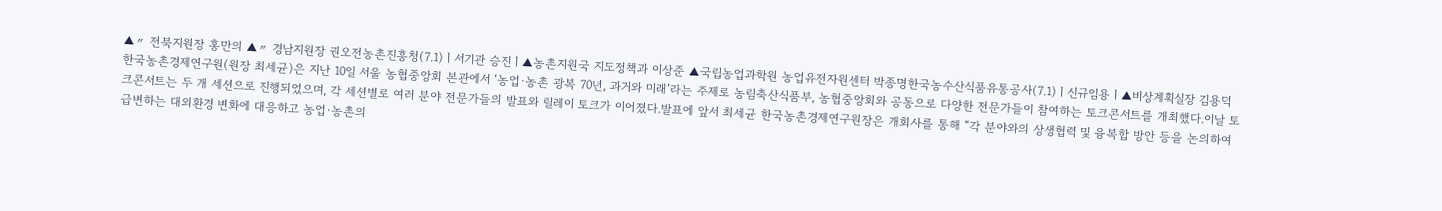▲〃 전북지원장 홍만의 ▲〃 경남지원장 권오전농촌진흥청(7.1)ㅣ서기관 승진ㅣ▲농촌지원국 지도정책과 이상준 ▲국립농업과학원 농업유전자원센터 박종명한국농수산식품유통공사(7.1)ㅣ신규임용ㅣ▲비상계획실장 김용덕
한국농촌경제연구원(원장 최세균)은 지난 10일 서울 농협중앙회 본관에서 ‘농업·농촌 광복 70년, 과거와 미래’라는 주제로 농림축산식품부, 농협중앙회와 공동으로 다양한 전문가들이 참여하는 토크콘서트를 개최했다.이날 토크콘서트는 두 개 세션으로 진행되었으며, 각 세션별로 여러 분야 전문가들의 발표와 릴레이 토크가 이어졌다.발표에 앞서 최세균 한국농촌경제연구원장은 개회사를 통해 “각 분야와의 상생협력 및 융복합 방안 등을 논의하여 급변하는 대외환경 변화에 대응하고 농업·농촌의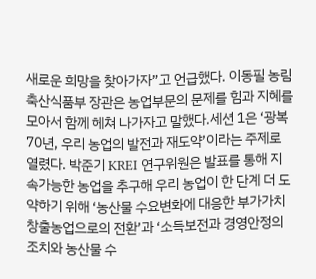새로운 희망을 찾아가자”고 언급했다. 이동필 농림축산식품부 장관은 농업부문의 문제를 힘과 지혜를 모아서 함께 헤쳐 나가자고 말했다.세션 1은 ‘광복 70년, 우리 농업의 발전과 재도약’이라는 주제로 열렸다. 박준기 KREI 연구위원은 발표를 통해 지속가능한 농업을 추구해 우리 농업이 한 단계 더 도약하기 위해 ‘농산물 수요변화에 대응한 부가가치 창출농업으로의 전환’과 ‘소득보전과 경영안정의 조치와 농산물 수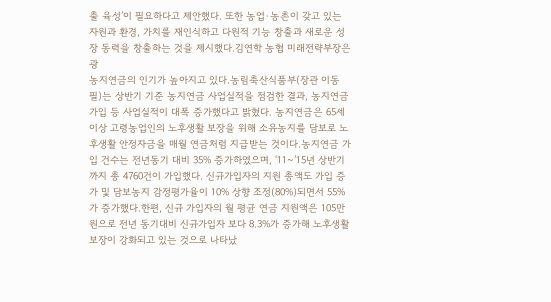출 육성’이 필요하다고 제안했다. 또한 농업·농촌이 갖고 있는 자원과 환경, 가치를 재인식하고 다원적 기능 창출과 새로운 성장 동력을 창출하는 것을 제시했다.김연학 농협 미래전략부장은 광
농지연금의 인기가 높아지고 있다.농림축산식품부(장관 이동필)는 상반기 기준 농지연금 사업실적을 점검한 결과, 농지연금 가입 등 사업실적이 대폭 증가했다고 밝혔다. 농지연금은 65세 이상 고령농업인의 노후생활 보장을 위해 소유농지를 담보로 노후생활 안정자금을 매월 연금처럼 지급받는 것이다.농지연금 가입 건수는 전년동기 대비 35% 증가하였으며, ‘11~’15년 상반기까지 총 4760건이 가입했다. 신규가입자의 지원 총액도 가입 증가 및 담보농지 감정평가율이 10% 상향 조정(80%)되면서 55%가 증가했다.한편, 신규 가입자의 월 평균 연금 지원액은 105만원으로 전년 동기대비 신규가입자 보다 8.3%가 증가해 노후생활 보장이 강화되고 있는 것으로 나타났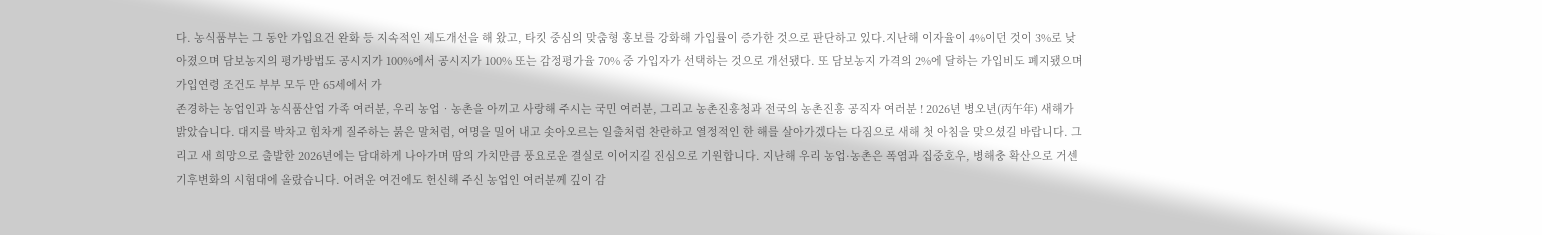다. 농식품부는 그 동안 가입요건 완화 등 지속적인 제도개선을 해 왔고, 타킷 중심의 맞춤형 홍보를 강화해 가입률이 증가한 것으로 판단하고 있다.지난해 이자율이 4%이던 것이 3%로 낮아졌으며 담보농지의 평가방법도 공시지가 100%에서 공시지가 100% 또는 감정평가율 70% 중 가입자가 선택하는 것으로 개선됐다. 또 담보농지 가격의 2%에 달하는 가입비도 폐지됐으며 가입연령 조건도 부부 모두 만 65세에서 가
존경하는 농업인과 농식품산업 가족 여러분, 우리 농업‧농촌을 아끼고 사랑해 주시는 국민 여러분, 그리고 농촌진흥청과 전국의 농촌진흥 공직자 여러분 ! 2026년 병오년(丙午年) 새해가 밝았습니다. 대지를 박차고 힘차게 질주하는 붉은 말처럼, 여명을 밀어 내고 솟아오르는 일출처럼 찬란하고 열정적인 한 해를 살아가겠다는 다짐으로 새해 첫 아침을 맞으셨길 바랍니다. 그리고 새 희망으로 출발한 2026년에는 담대하게 나아가며 땀의 가치만큼 풍요로운 결실로 이어지길 진심으로 기원합니다. 지난해 우리 농업·농촌은 폭염과 집중호우, 병해충 확산으로 거센 기후변화의 시험대에 올랐습니다. 어려운 여건에도 헌신해 주신 농업인 여러분께 깊이 감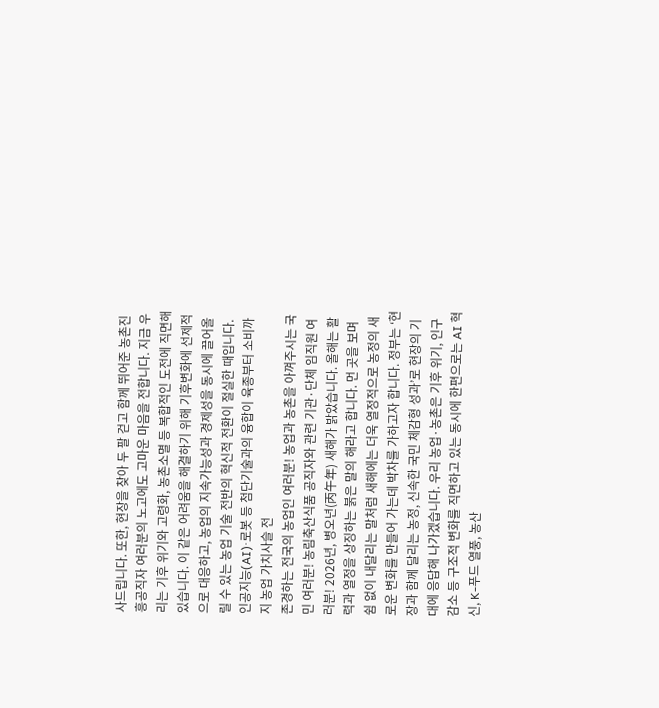사드립니다. 또한, 현장을 찾아 두 팔 걷고 함께 뛰어준 농촌진흥공직자 여러분의 노고에도 고마운 마음을 전합니다. 지금 우리는 기후 위기와 고령화, 농촌소멸 등 복합적인 도전에 직면해 있습니다. 이 같은 어려움을 해결하기 위해 기후변화에 선제적으로 대응하고, 농업의 지속가능성과 경제성을 동시에 끌어올릴 수 있는 농업 기술 전반의 혁신적 전환이 절실한 때입니다. 인공지능(AI)·로봇 등 첨단기술과의 융합이 육종부터 소비까지 농업 가치사슬 전
존경하는 전국의 농업인 여러분! 농업과 농촌을 아껴주시는 국민 여러분! 농림축산식품 공직자와 관련 기관·단체 임직원 여러분! 2026년, 병오년(丙午年) 새해가 밝았습니다. 올해는 활력과 열정을 상징하는 붉은 말의 해라고 합니다. 먼 곳을 보며 쉼 없이 내달리는 말처럼 새해에는 더욱 열정적으로 농정의 새로운 변화를 만들어 가는데 박차를 가하고자 합니다. 정부는 ‘현장과 함께 달리는 농정, 신속한 국민 체감형 성과’로 현장의 기대에 응답해 나가겠습니다. 우리 농업·농촌은 기후 위기, 인구 감소 등 구조적 변화를 직면하고 있는 동시에 한편으로는 AI 혁신, K-푸드 열풍, 농산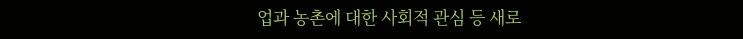업과 농촌에 대한 사회적 관심 등 새로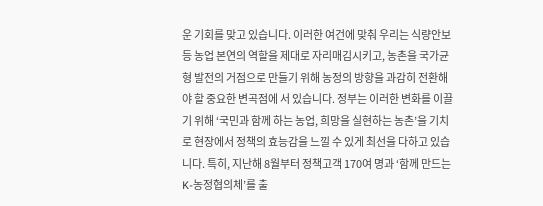운 기회를 맞고 있습니다. 이러한 여건에 맞춰 우리는 식량안보 등 농업 본연의 역할을 제대로 자리매김시키고, 농촌을 국가균형 발전의 거점으로 만들기 위해 농정의 방향을 과감히 전환해야 할 중요한 변곡점에 서 있습니다. 정부는 이러한 변화를 이끌기 위해 ‘국민과 함께 하는 농업, 희망을 실현하는 농촌’을 기치로 현장에서 정책의 효능감을 느낄 수 있게 최선을 다하고 있습니다. 특히, 지난해 8월부터 정책고객 170여 명과 ‘함께 만드는 K-농정협의체’를 출